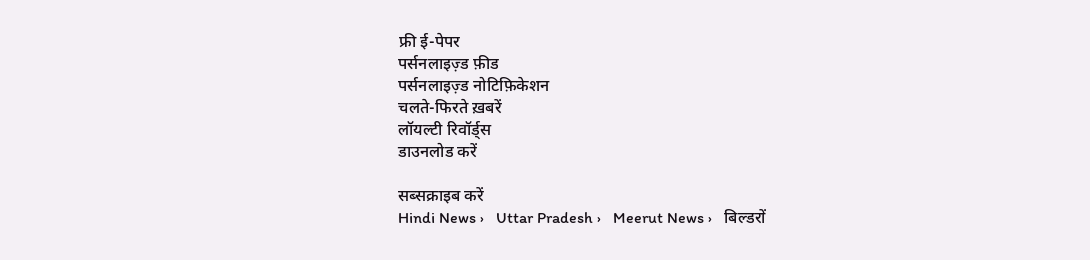फ्री ई-पेपर
पर्सनलाइज़्ड फ़ीड
पर्सनलाइज़्ड नोटिफ़िकेशन
चलते-फिरते ख़बरें
लॉयल्टी रिवॉर्ड्स
डाउनलोड करें

सब्सक्राइब करें
Hindi News ›   Uttar Pradesh ›   Meerut News ›   बिल्डरों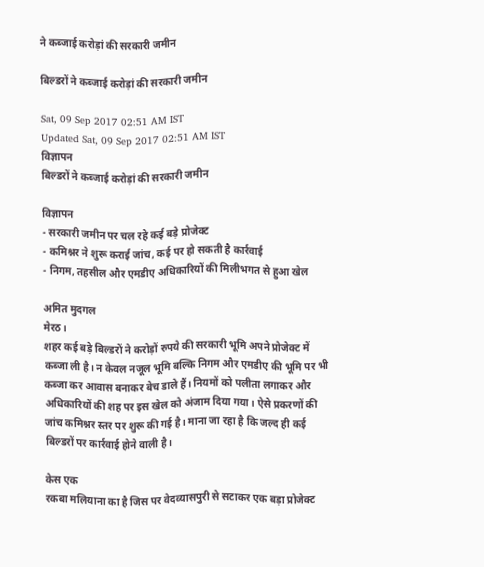ने कब्जाई करोड़ां की सरकारी जमीन

बिल्डरों ने कब्जाई करोड़ां की सरकारी जमीन

Sat, 09 Sep 2017 02:51 AM IST
Updated Sat, 09 Sep 2017 02:51 AM IST
विज्ञापन
बिल्डरों ने कब्जाई करोड़ां की सरकारी जमीन

विज्ञापन
- सरकारी जमीन पर चल रहे कई बड़े प्रोजेक्ट
- कमिश्नर ने शुरू कराई जांच, कई पर हो सकती है कार्रवाई
- निगम, तहसील और एमडीए अधिकारियों की मिलीभगत से हुआ खेल

अमित मुदगल
मेरठ।
शहर कई बड़े बिल्डरों ने करोड़ों रुपये की सरकारी भूमि अपने प्रोजेक्ट में कब्जा ली है। न केवल नजूल भूमि बल्कि निगम और एमडीए की भूमि पर भी कब्जा कर आवास बनाकर बेच डाले हैं। नियमों को पलीता लगाकर और अधिकारियों की शह पर इस खेल को अंजाम दिया गया। ऐसे प्रकरणों की जांच कमिश्नर स्तर पर शुरू की गई है। माना जा रहा है कि जल्द ही कई बिल्डरों पर कार्रवाई होने वाली है।

केस एक
रकबा मलियाना का है जिस पर वेदव्यासपुरी से सटाकर एक बड़ा प्रोजेक्ट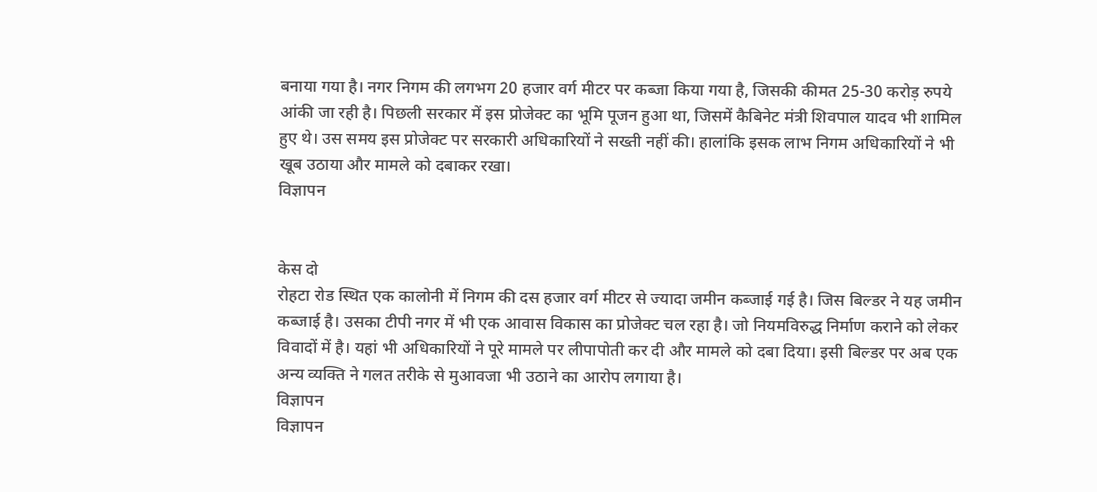बनाया गया है। नगर निगम की लगभग 20 हजार वर्ग मीटर पर कब्जा किया गया है, जिसकी कीमत 25-30 करोड़ रुपये आंकी जा रही है। पिछली सरकार में इस प्रोजेक्ट का भूमि पूजन हुआ था, जिसमें कैबिनेट मंत्री शिवपाल यादव भी शामिल हुए थे। उस समय इस प्रोजेक्ट पर सरकारी अधिकारियों ने सख्ती नहीं की। हालांकि इसक लाभ निगम अधिकारियों ने भी खूब उठाया और मामले को दबाकर रखा।
विज्ञापन


केस दो
रोहटा रोड स्थित एक कालोनी में निगम की दस हजार वर्ग मीटर से ज्यादा जमीन कब्जाई गई है। जिस बिल्डर ने यह जमीन कब्जाई है। उसका टीपी नगर में भी एक आवास विकास का प्रोजेक्ट चल रहा है। जो नियमविरुद्ध निर्माण कराने को लेकर विवादों में है। यहां भी अधिकारियों ने पूरे मामले पर लीपापोती कर दी और मामले को दबा दिया। इसी बिल्डर पर अब एक अन्य व्यक्ति ने गलत तरीके से मुआवजा भी उठाने का आरोप लगाया है।
विज्ञापन
विज्ञापन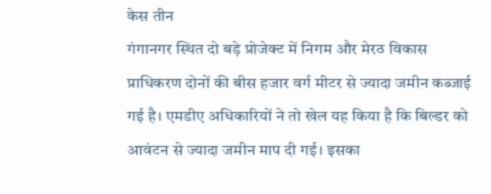केस तीन
गंगानगर स्थित दो बड़े प्रोजेक्ट में निगम और मेरठ विकास प्राधिकरण दोनों की बीस हजार वर्ग मीटर से ज्यादा जमीन कब्जाई गई है। एमडीए अधिकारियों ने तो खेल यह किया है कि बिल्डर को आवंटन से ज्यादा जमीन माप दी गई। इसका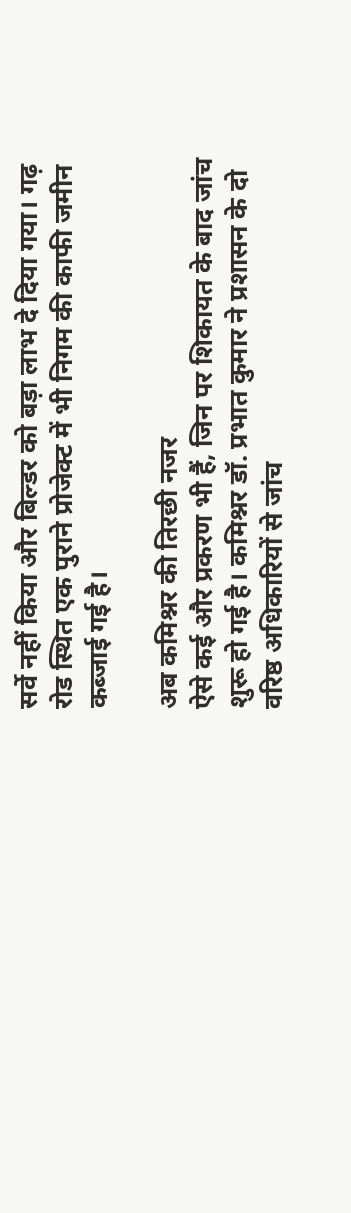सर्वे नहीं किया और बिल्डर को बड़ा लाभ दे दिया गया। गढ़ रोड स्थित एक पुराने प्रोजेक्ट में भी निगम की काफी जमीन कब्जाई गई है।

अब कमिश्नर की तिरछी नजर
ऐसे कई और प्रकरण भी हैं, जिन पर शिकायत के बाद जांच शुरू हो गई है। कमिश्नर डॉ. प्रभात कुमार ने प्रशासन के दो वरिष्ठ अधिकारियों से जांच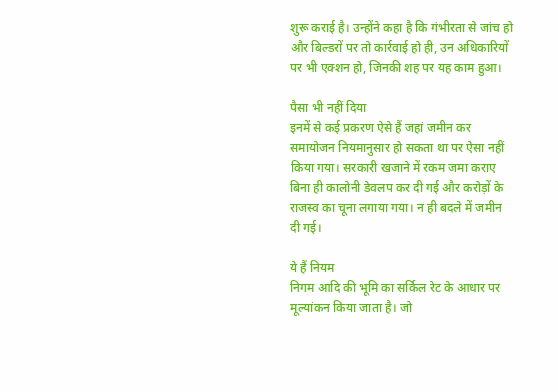शुरू कराई है। उन्होंने कहा है कि गंभीरता से जांच हो और बिल्डरों पर तो कार्रवाई हो ही, उन अधिकारियों पर भी एक्शन हो, जिनकी शह पर यह काम हुआ।

पैसा भी नहीं दिया
इनमें से कई प्रकरण ऐसे हैं जहां जमीन कर समायोजन नियमानुसार हो सकता था पर ऐसा नहीं किया गया। सरकारी खजाने में रकम जमा कराए बिना ही कालोनी डेवलप कर दी गई और करोड़ों के राजस्व का चूना लगाया गया। न ही बदले में जमीन दी गई।

ये हैं नियम
निगम आदि की भूमि का सर्किल रेट के आधार पर मूल्यांकन किया जाता है। जो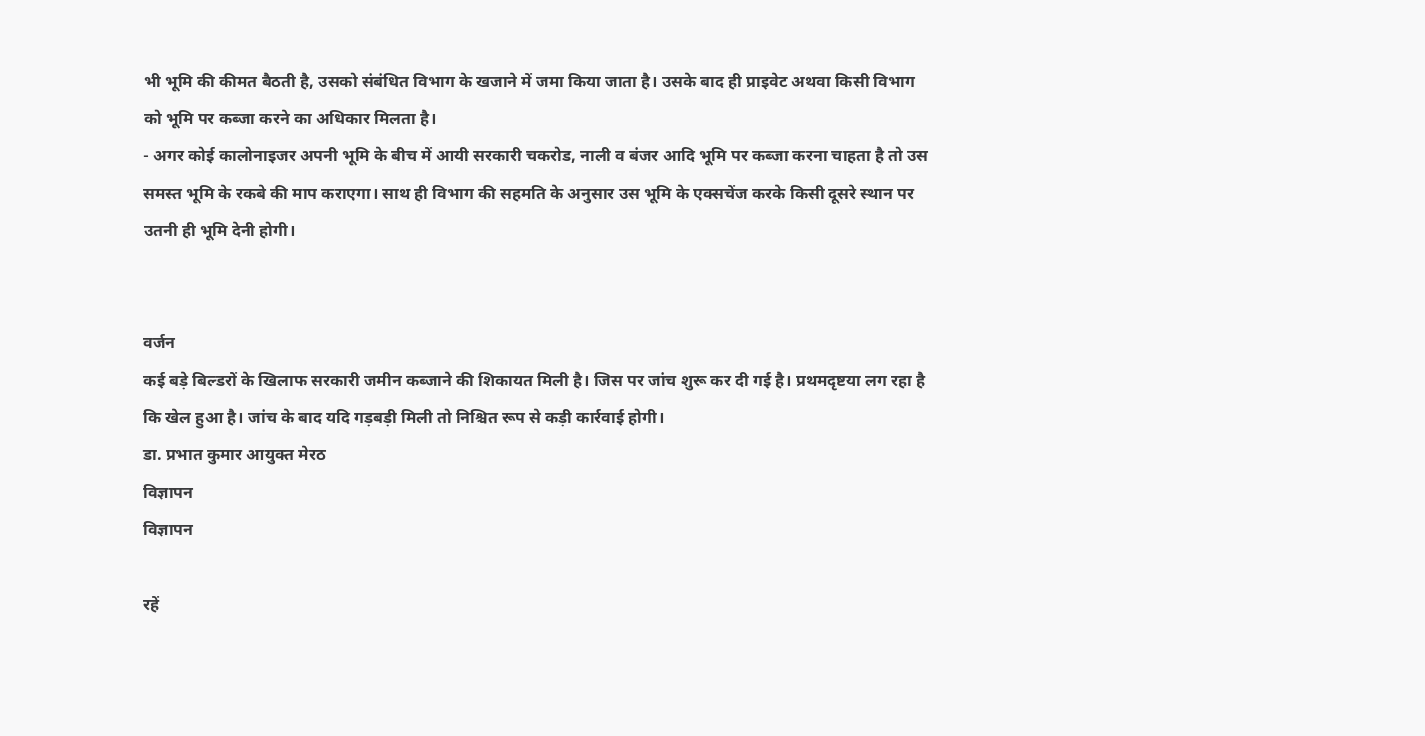भी भूमि की कीमत बैठती है, उसको संबंधित विभाग के खजाने में जमा किया जाता है। उसके बाद ही प्राइवेट अथवा किसी विभाग को भूमि पर कब्जा करने का अधिकार मिलता है।
- अगर कोई कालोनाइजर अपनी भूमि के बीच में आयी सरकारी चकरोड, नाली व बंजर आदि भूमि पर कब्जा करना चाहता है तो उस समस्त भूमि के रकबे की माप कराएगा। साथ ही विभाग की सहमति के अनुसार उस भूमि के एक्सचेंज करके किसी दूसरे स्थान पर उतनी ही भूमि देनी होगी।


वर्जन
कई बड़े बिल्डरों के खिलाफ सरकारी जमीन कब्जाने की शिकायत मिली है। जिस पर जांच शुरू कर दी गई है। प्रथमदृष्टया लग रहा है कि खेल हुआ है। जांच के बाद यदि गड़बड़ी मिली तो निश्चित रूप से कड़ी कार्रवाई होगी।
डा. प्रभात कुमार आयुक्त मेरठ
विज्ञापन
विज्ञापन

रहें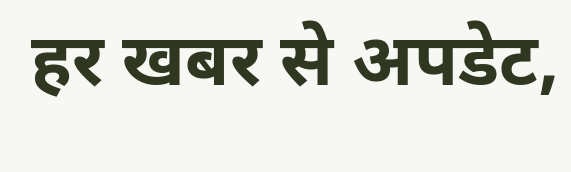हर खबर से अपडेट,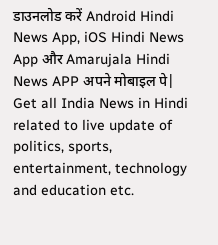डाउनलोड करें Android Hindi News App, iOS Hindi News App और Amarujala Hindi News APP अपने मोबाइल पे|
Get all India News in Hindi related to live update of politics, sports, entertainment, technology and education etc.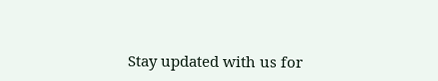Stay updated with us for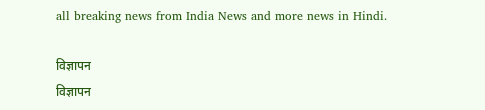all breaking news from India News and more news in Hindi.

विज्ञापन
विज्ञापन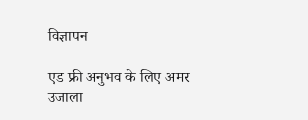विज्ञापन

एड फ्री अनुभव के लिए अमर उजाला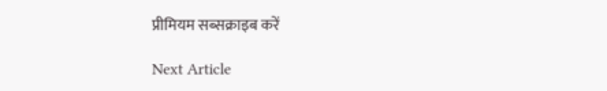प्रीमियम सब्सक्राइब करें

Next Article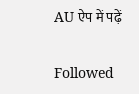AU ऐप में पढ़ें

Followed